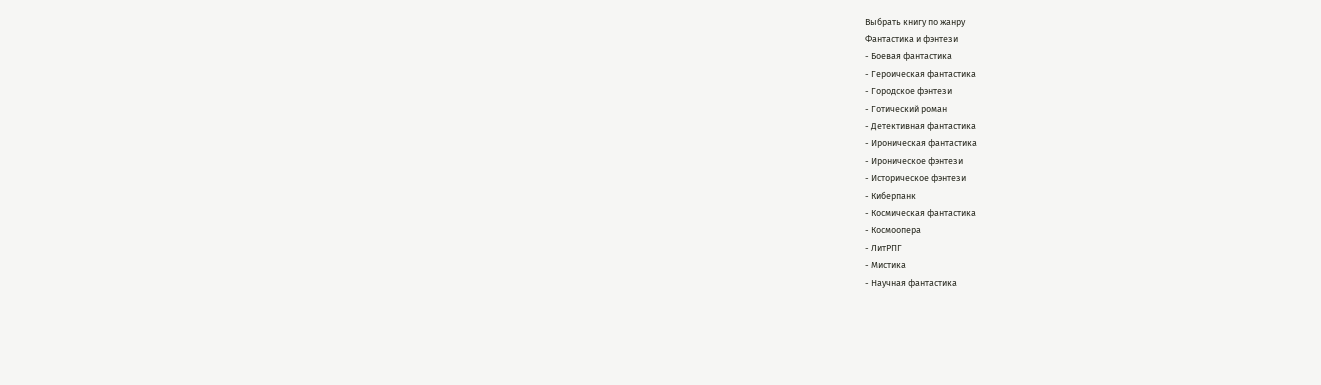Выбрать книгу по жанру
Фантастика и фэнтези
- Боевая фантастика
- Героическая фантастика
- Городское фэнтези
- Готический роман
- Детективная фантастика
- Ироническая фантастика
- Ироническое фэнтези
- Историческое фэнтези
- Киберпанк
- Космическая фантастика
- Космоопера
- ЛитРПГ
- Мистика
- Научная фантастика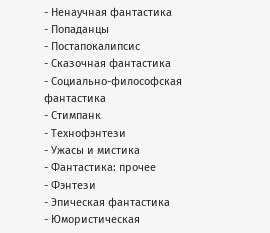- Ненаучная фантастика
- Попаданцы
- Постапокалипсис
- Сказочная фантастика
- Социально-философская фантастика
- Стимпанк
- Технофэнтези
- Ужасы и мистика
- Фантастика: прочее
- Фэнтези
- Эпическая фантастика
- Юмористическая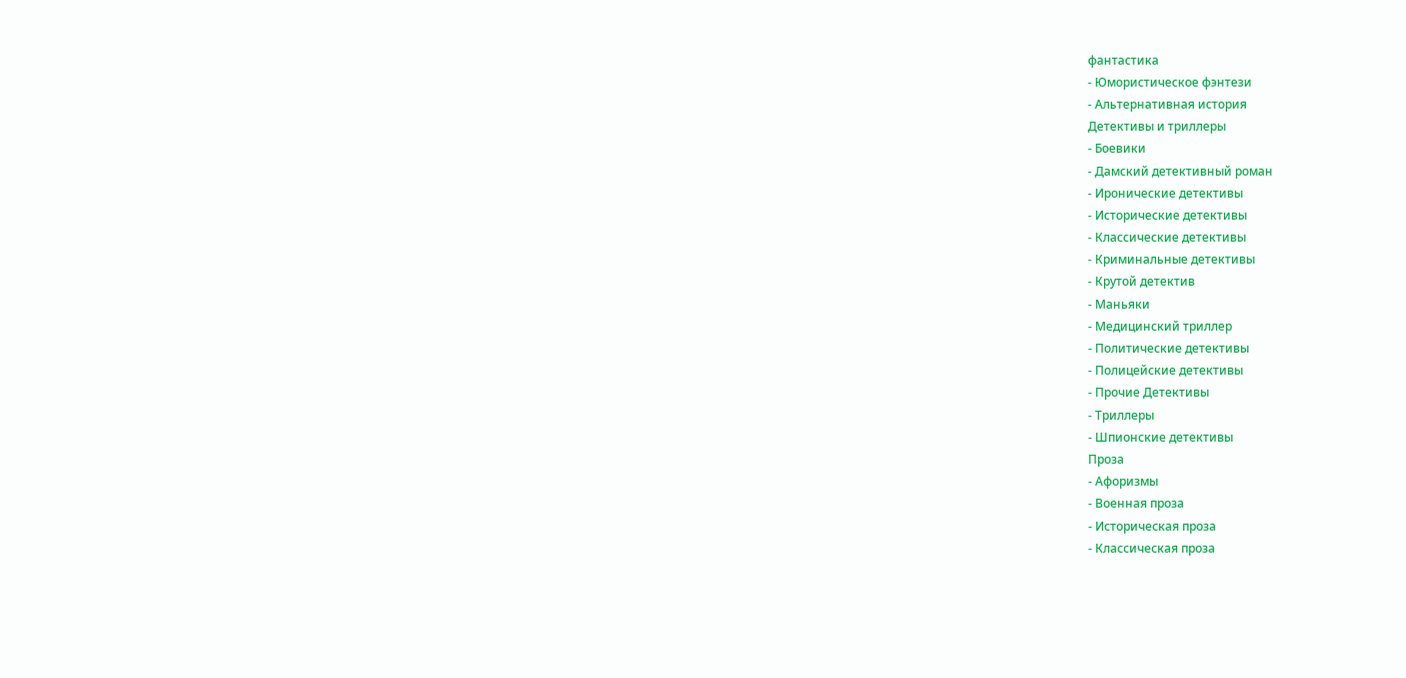фантастика
- Юмористическое фэнтези
- Альтернативная история
Детективы и триллеры
- Боевики
- Дамский детективный роман
- Иронические детективы
- Исторические детективы
- Классические детективы
- Криминальные детективы
- Крутой детектив
- Маньяки
- Медицинский триллер
- Политические детективы
- Полицейские детективы
- Прочие Детективы
- Триллеры
- Шпионские детективы
Проза
- Афоризмы
- Военная проза
- Историческая проза
- Классическая проза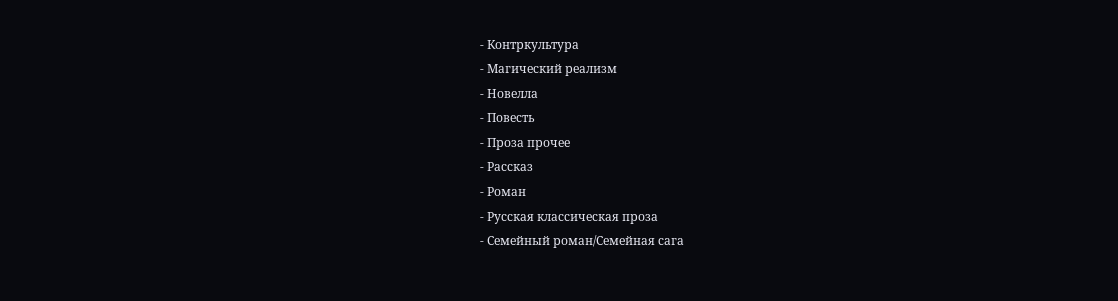- Контркультура
- Магический реализм
- Новелла
- Повесть
- Проза прочее
- Рассказ
- Роман
- Русская классическая проза
- Семейный роман/Семейная сага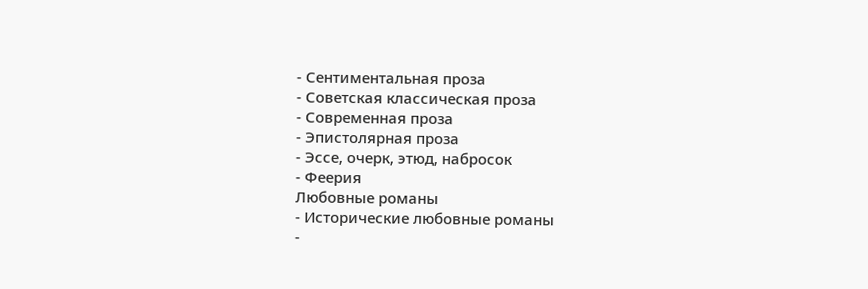- Сентиментальная проза
- Советская классическая проза
- Современная проза
- Эпистолярная проза
- Эссе, очерк, этюд, набросок
- Феерия
Любовные романы
- Исторические любовные романы
-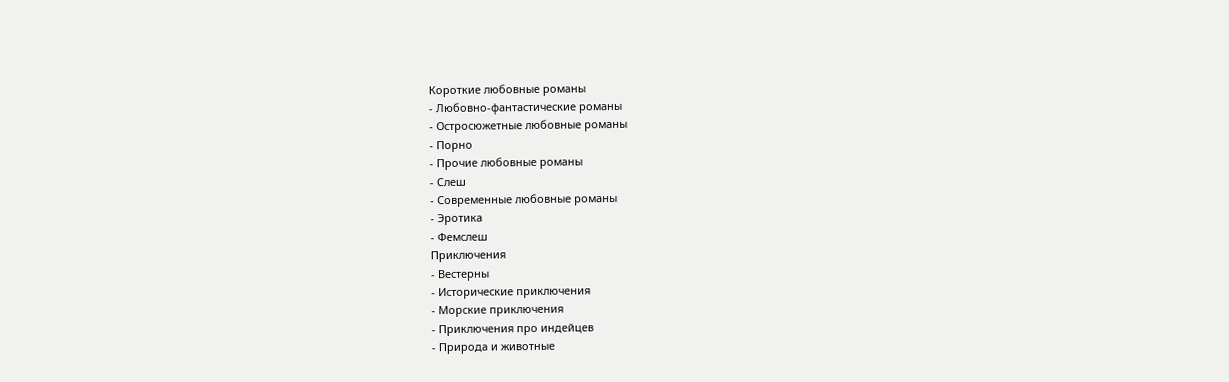Короткие любовные романы
- Любовно-фантастические романы
- Остросюжетные любовные романы
- Порно
- Прочие любовные романы
- Слеш
- Современные любовные романы
- Эротика
- Фемслеш
Приключения
- Вестерны
- Исторические приключения
- Морские приключения
- Приключения про индейцев
- Природа и животные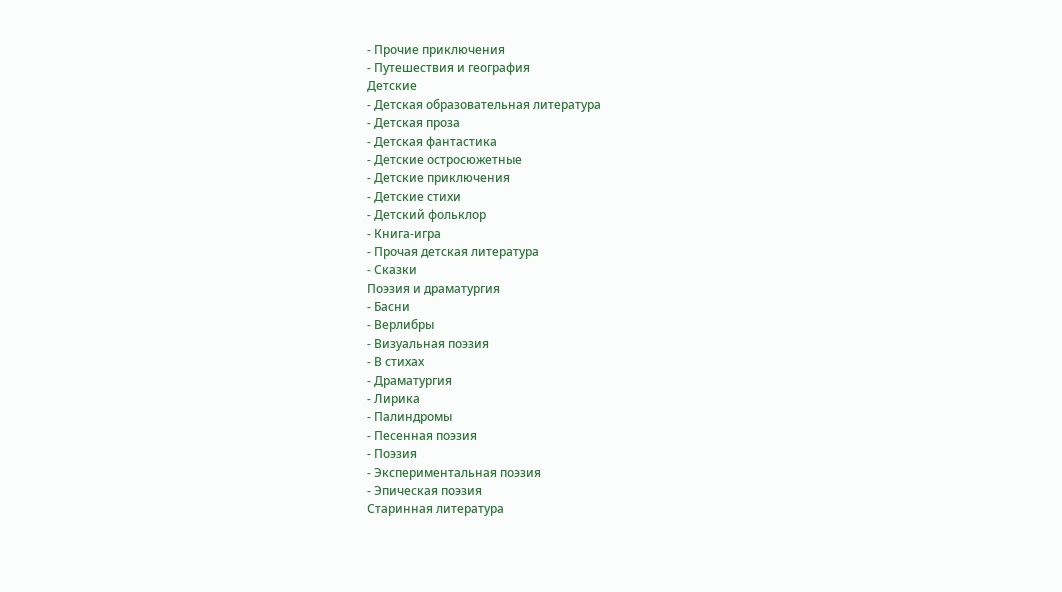- Прочие приключения
- Путешествия и география
Детские
- Детская образовательная литература
- Детская проза
- Детская фантастика
- Детские остросюжетные
- Детские приключения
- Детские стихи
- Детский фольклор
- Книга-игра
- Прочая детская литература
- Сказки
Поэзия и драматургия
- Басни
- Верлибры
- Визуальная поэзия
- В стихах
- Драматургия
- Лирика
- Палиндромы
- Песенная поэзия
- Поэзия
- Экспериментальная поэзия
- Эпическая поэзия
Старинная литература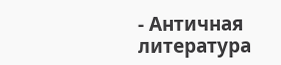- Античная литература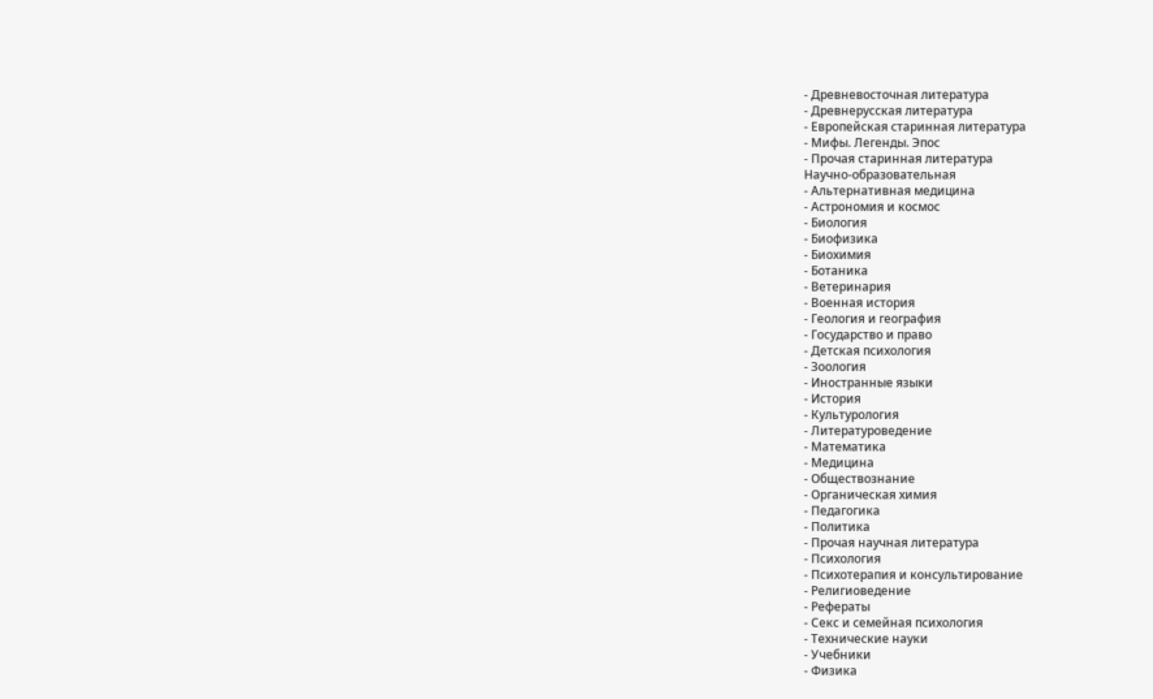- Древневосточная литература
- Древнерусская литература
- Европейская старинная литература
- Мифы. Легенды. Эпос
- Прочая старинная литература
Научно-образовательная
- Альтернативная медицина
- Астрономия и космос
- Биология
- Биофизика
- Биохимия
- Ботаника
- Ветеринария
- Военная история
- Геология и география
- Государство и право
- Детская психология
- Зоология
- Иностранные языки
- История
- Культурология
- Литературоведение
- Математика
- Медицина
- Обществознание
- Органическая химия
- Педагогика
- Политика
- Прочая научная литература
- Психология
- Психотерапия и консультирование
- Религиоведение
- Рефераты
- Секс и семейная психология
- Технические науки
- Учебники
- Физика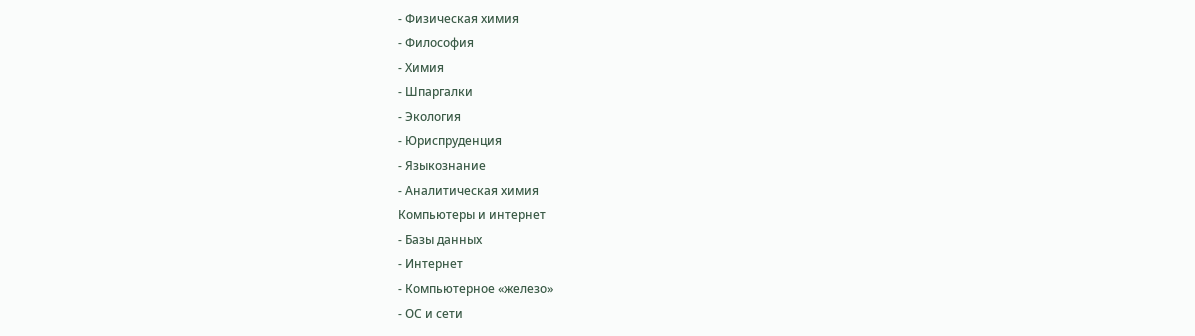- Физическая химия
- Философия
- Химия
- Шпаргалки
- Экология
- Юриспруденция
- Языкознание
- Аналитическая химия
Компьютеры и интернет
- Базы данных
- Интернет
- Компьютерное «железо»
- ОС и сети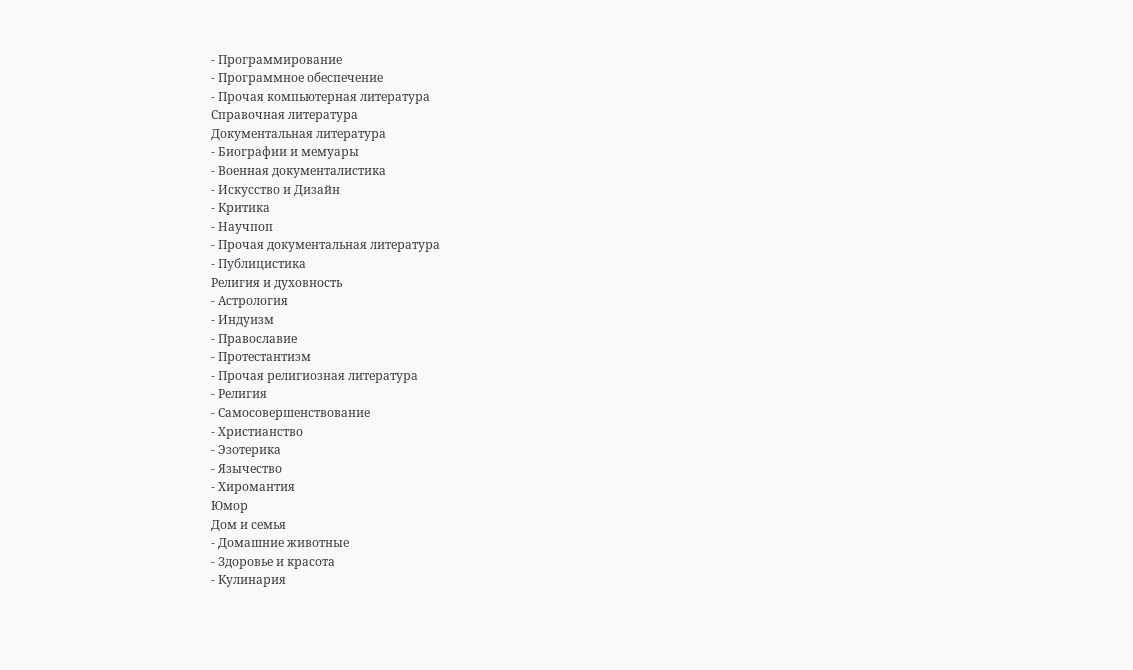- Программирование
- Программное обеспечение
- Прочая компьютерная литература
Справочная литература
Документальная литература
- Биографии и мемуары
- Военная документалистика
- Искусство и Дизайн
- Критика
- Научпоп
- Прочая документальная литература
- Публицистика
Религия и духовность
- Астрология
- Индуизм
- Православие
- Протестантизм
- Прочая религиозная литература
- Религия
- Самосовершенствование
- Христианство
- Эзотерика
- Язычество
- Хиромантия
Юмор
Дом и семья
- Домашние животные
- Здоровье и красота
- Кулинария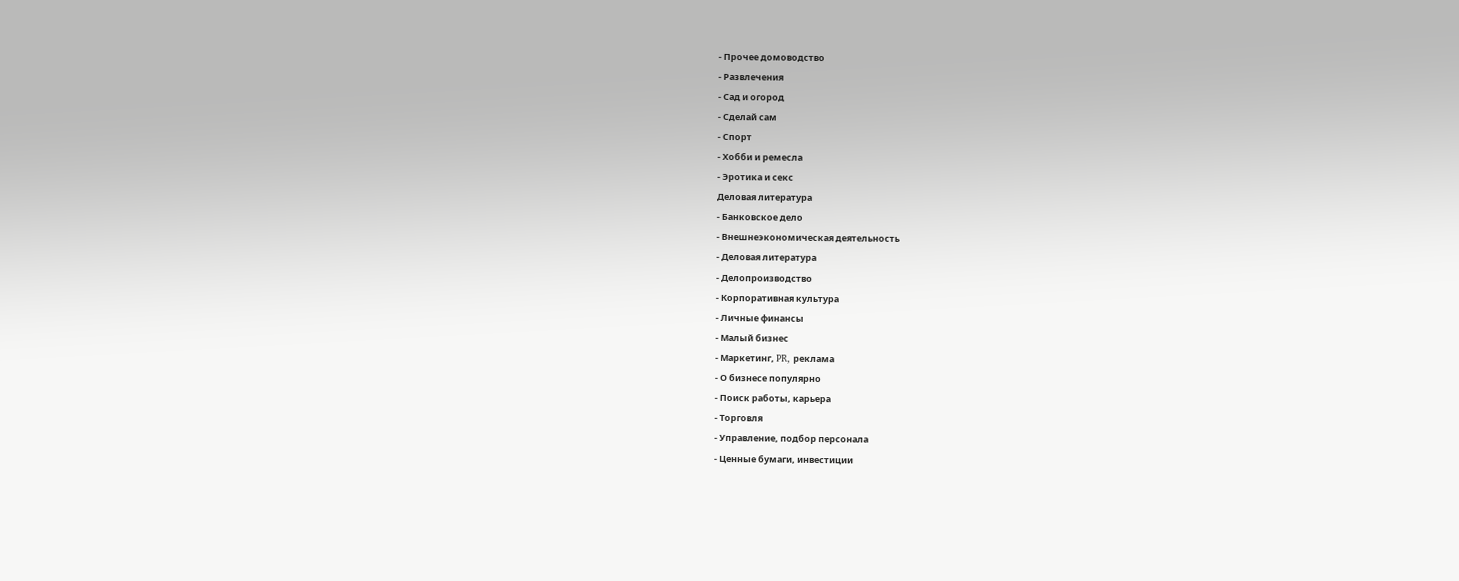- Прочее домоводство
- Развлечения
- Сад и огород
- Сделай сам
- Спорт
- Хобби и ремесла
- Эротика и секс
Деловая литература
- Банковское дело
- Внешнеэкономическая деятельность
- Деловая литература
- Делопроизводство
- Корпоративная культура
- Личные финансы
- Малый бизнес
- Маркетинг, PR, реклама
- О бизнесе популярно
- Поиск работы, карьера
- Торговля
- Управление, подбор персонала
- Ценные бумаги, инвестиции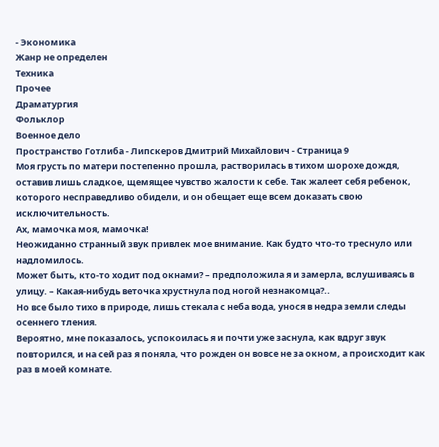- Экономика
Жанр не определен
Техника
Прочее
Драматургия
Фольклор
Военное дело
Пространство Готлиба - Липскеров Дмитрий Михайлович - Страница 9
Моя грусть по матери постепенно прошла, растворилась в тихом шорохе дождя, оставив лишь сладкое, щемящее чувство жалости к себе. Так жалеет себя ребенок, которого несправедливо обидели, и он обещает еще всем доказать свою исключительность.
Ах, мамочка моя, мамочка!
Неожиданно странный звук привлек мое внимание. Как будто что-то треснуло или надломилось.
Может быть, кто-то ходит под окнами? – предположила я и замерла, вслушиваясь в улицу. – Какая-нибудь веточка хрустнула под ногой незнакомца?..
Но все было тихо в природе, лишь стекала с неба вода, унося в недра земли следы осеннего тления.
Вероятно, мне показалось, успокоилась я и почти уже заснула, как вдруг звук повторился, и на сей раз я поняла, что рожден он вовсе не за окном, а происходит как раз в моей комнате.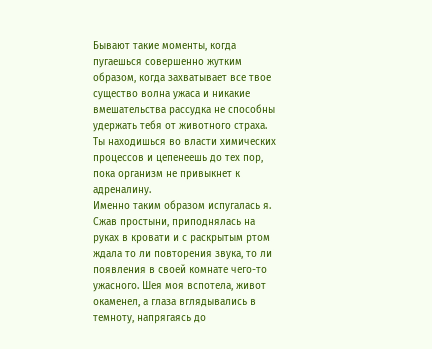Бывают такие моменты, когда пугаешься совершенно жутким образом, когда захватывает все твое существо волна ужаса и никакие вмешательства рассудка не способны удержать тебя от животного страха. Ты находишься во власти химических процессов и цепенеешь до тех пор, пока организм не привыкнет к адреналину.
Именно таким образом испугалась я. Сжав простыни, приподнялась на руках в кровати и с раскрытым ртом ждала то ли повторения звука, то ли появления в своей комнате чего-то ужасного. Шея моя вспотела, живот окаменел, а глаза вглядывались в темноту, напрягаясь до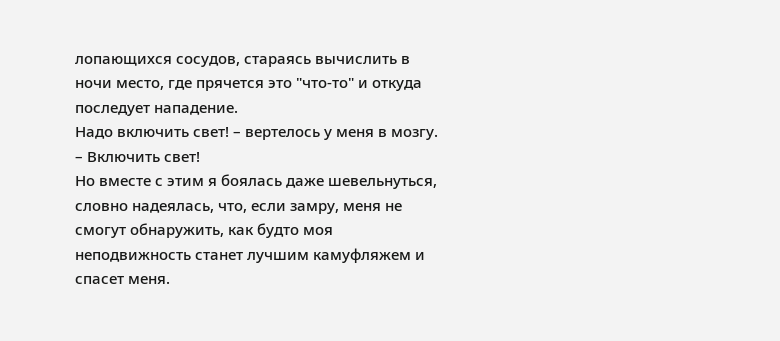лопающихся сосудов, стараясь вычислить в ночи место, где прячется это "что-то" и откуда последует нападение.
Надо включить свет! – вертелось у меня в мозгу. – Включить свет!
Но вместе с этим я боялась даже шевельнуться, словно надеялась, что, если замру, меня не смогут обнаружить, как будто моя неподвижность станет лучшим камуфляжем и спасет меня.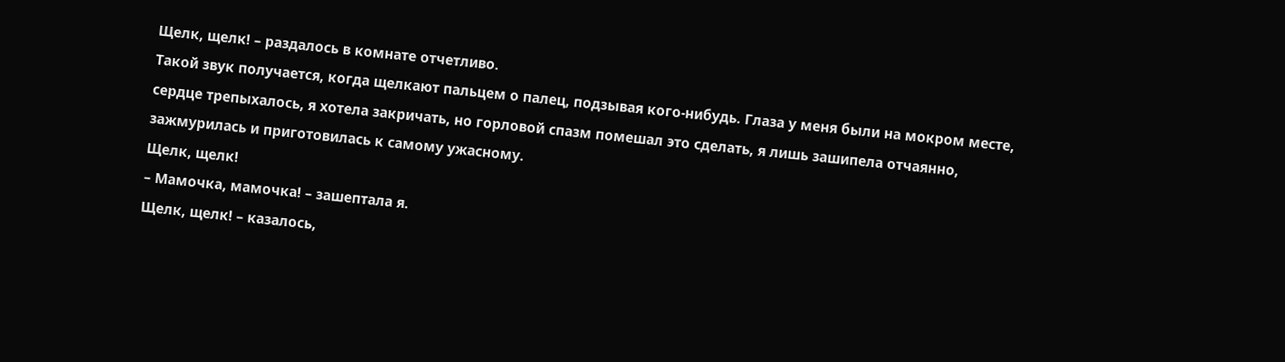Щелк, щелк! – раздалось в комнате отчетливо.
Такой звук получается, когда щелкают пальцем о палец, подзывая кого-нибудь. Глаза у меня были на мокром месте, сердце трепыхалось, я хотела закричать, но горловой спазм помешал это сделать, я лишь зашипела отчаянно, зажмурилась и приготовилась к самому ужасному.
Щелк, щелк!
– Мамочка, мамочка! – зашептала я.
Щелк, щелк! – казалось,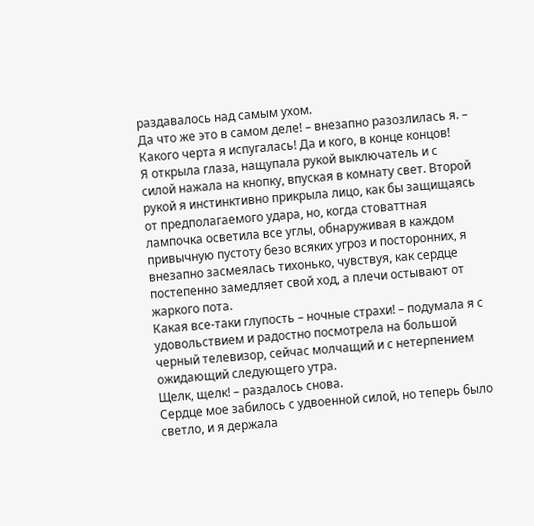раздавалось над самым ухом.
Да что же это в самом деле! – внезапно разозлилась я. – Какого черта я испугалась! Да и кого, в конце концов!
Я открыла глаза, нащупала рукой выключатель и с силой нажала на кнопку, впуская в комнату свет. Второй рукой я инстинктивно прикрыла лицо, как бы защищаясь от предполагаемого удара, но, когда стоваттная лампочка осветила все углы, обнаруживая в каждом привычную пустоту безо всяких угроз и посторонних, я внезапно засмеялась тихонько, чувствуя, как сердце постепенно замедляет свой ход, а плечи остывают от жаркого пота.
Какая все-таки глупость – ночные страхи! – подумала я с удовольствием и радостно посмотрела на большой черный телевизор, сейчас молчащий и с нетерпением ожидающий следующего утра.
Щелк, щелк! – раздалось снова.
Сердце мое забилось с удвоенной силой, но теперь было светло, и я держала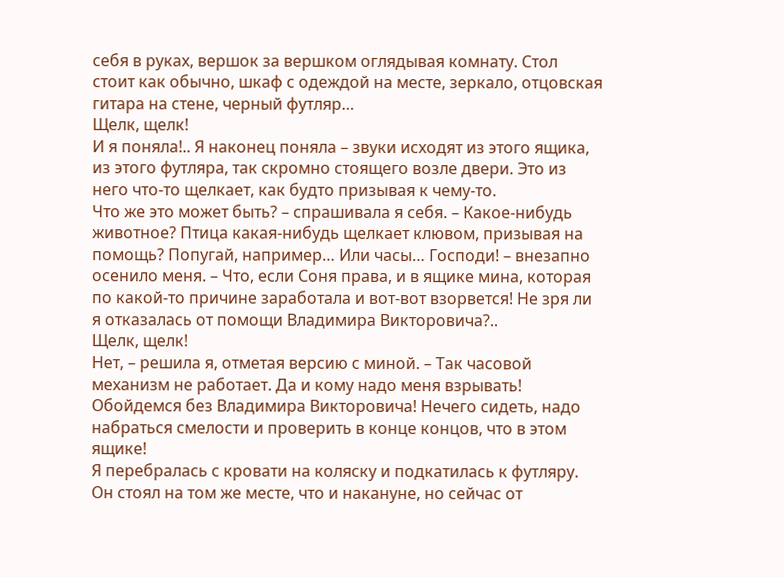себя в руках, вершок за вершком оглядывая комнату. Стол стоит как обычно, шкаф с одеждой на месте, зеркало, отцовская гитара на стене, черный футляр…
Щелк, щелк!
И я поняла!.. Я наконец поняла – звуки исходят из этого ящика, из этого футляра, так скромно стоящего возле двери. Это из него что-то щелкает, как будто призывая к чему-то.
Что же это может быть? – спрашивала я себя. – Какое-нибудь животное? Птица какая-нибудь щелкает клювом, призывая на помощь? Попугай, например… Или часы… Господи! – внезапно осенило меня. – Что, если Соня права, и в ящике мина, которая по какой-то причине заработала и вот-вот взорвется! Не зря ли я отказалась от помощи Владимира Викторовича?..
Щелк, щелк!
Нет, – решила я, отметая версию с миной. – Так часовой механизм не работает. Да и кому надо меня взрывать! Обойдемся без Владимира Викторовича! Нечего сидеть, надо набраться смелости и проверить в конце концов, что в этом ящике!
Я перебралась с кровати на коляску и подкатилась к футляру. Он стоял на том же месте, что и накануне, но сейчас от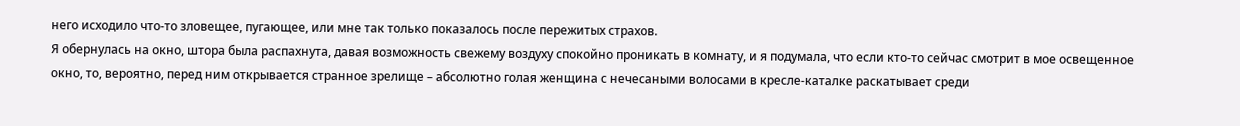него исходило что-то зловещее, пугающее, или мне так только показалось после пережитых страхов.
Я обернулась на окно, штора была распахнута, давая возможность свежему воздуху спокойно проникать в комнату, и я подумала, что если кто-то сейчас смотрит в мое освещенное окно, то, вероятно, перед ним открывается странное зрелище – абсолютно голая женщина с нечесаными волосами в кресле-каталке раскатывает среди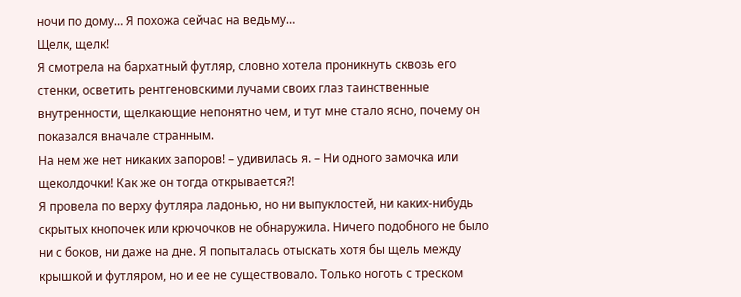ночи по дому… Я похожа сейчас на ведьму…
Щелк, щелк!
Я смотрела на бархатный футляр, словно хотела проникнуть сквозь его стенки, осветить рентгеновскими лучами своих глаз таинственные внутренности, щелкающие непонятно чем, и тут мне стало ясно, почему он показался вначале странным.
На нем же нет никаких запоров! – удивилась я. – Ни одного замочка или щеколдочки! Как же он тогда открывается?!
Я провела по верху футляра ладонью, но ни выпуклостей, ни каких-нибудь скрытых кнопочек или крючочков не обнаружила. Ничего подобного не было ни с боков, ни даже на дне. Я попыталась отыскать хотя бы щель между крышкой и футляром, но и ее не существовало. Только ноготь с треском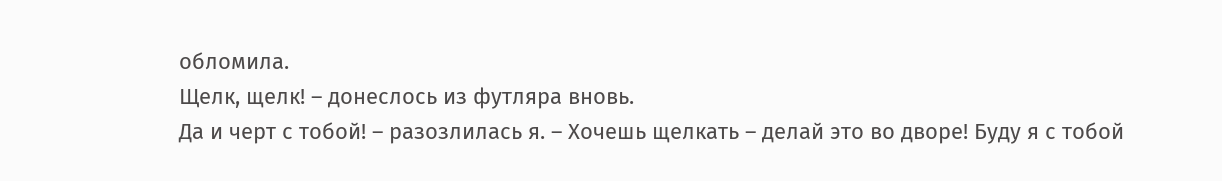обломила.
Щелк, щелк! – донеслось из футляра вновь.
Да и черт с тобой! – разозлилась я. – Хочешь щелкать – делай это во дворе! Буду я с тобой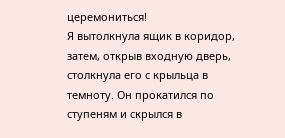церемониться!
Я вытолкнула ящик в коридор, затем, открыв входную дверь, столкнула его с крыльца в темноту. Он прокатился по ступеням и скрылся в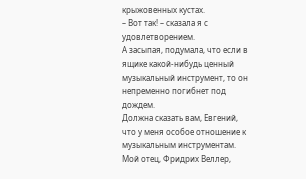крыжовенных кустах.
– Вот так! – сказала я с удовлетворением.
А засыпая, подумала, что если в ящике какой-нибудь ценный музыкальный инструмент, то он непременно погибнет под дождем.
Должна сказать вам, Евгений, что у меня особое отношение к музыкальным инструментам. Мой отец, Фридрих Веллер,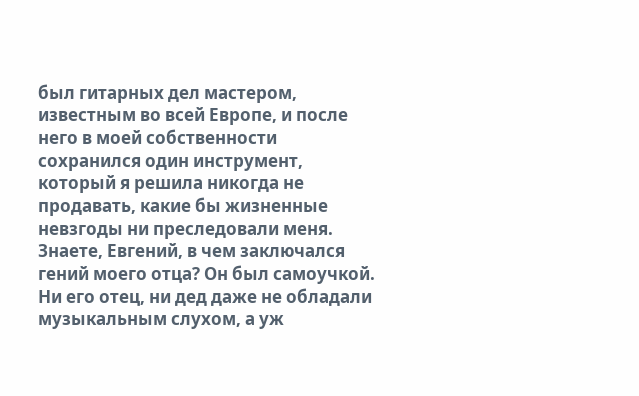был гитарных дел мастером, известным во всей Европе, и после него в моей собственности сохранился один инструмент, который я решила никогда не продавать, какие бы жизненные невзгоды ни преследовали меня.
Знаете, Евгений, в чем заключался гений моего отца? Он был самоучкой. Ни его отец, ни дед даже не обладали музыкальным слухом, а уж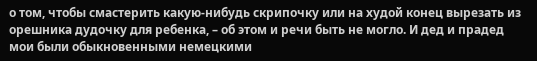о том, чтобы смастерить какую-нибудь скрипочку или на худой конец вырезать из орешника дудочку для ребенка, – об этом и речи быть не могло. И дед и прадед мои были обыкновенными немецкими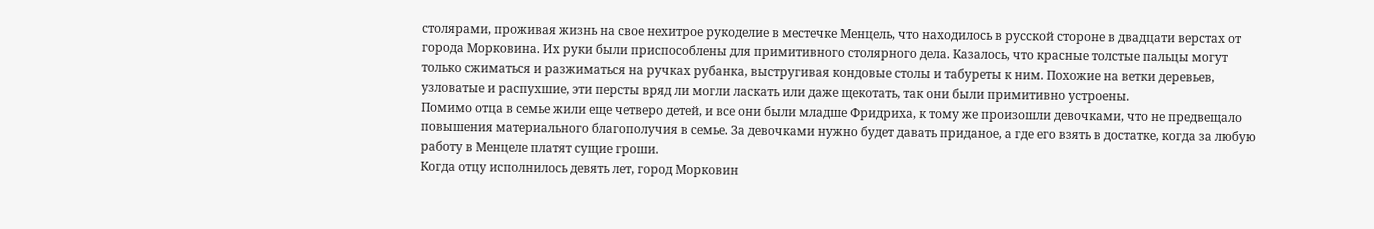столярами, проживая жизнь на свое нехитрое рукоделие в местечке Менцель, что находилось в русской стороне в двадцати верстах от города Морковина. Их руки были приспособлены для примитивного столярного дела. Казалось, что красные толстые пальцы могут только сжиматься и разжиматься на ручках рубанка, выстругивая кондовые столы и табуреты к ним. Похожие на ветки деревьев, узловатые и распухшие, эти персты вряд ли могли ласкать или даже щекотать, так они были примитивно устроены.
Помимо отца в семье жили еще четверо детей, и все они были младше Фридриха, к тому же произошли девочками, что не предвещало повышения материального благополучия в семье. За девочками нужно будет давать приданое, а где его взять в достатке, когда за любую работу в Менцеле платят сущие гроши.
Когда отцу исполнилось девять лет, город Морковин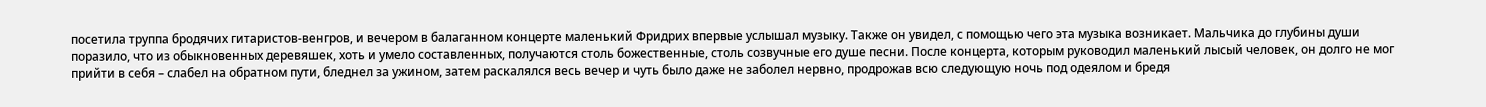посетила труппа бродячих гитаристов-венгров, и вечером в балаганном концерте маленький Фридрих впервые услышал музыку. Также он увидел, с помощью чего эта музыка возникает. Мальчика до глубины души поразило, что из обыкновенных деревяшек, хоть и умело составленных, получаются столь божественные, столь созвучные его душе песни. После концерта, которым руководил маленький лысый человек, он долго не мог прийти в себя – слабел на обратном пути, бледнел за ужином, затем раскалялся весь вечер и чуть было даже не заболел нервно, продрожав всю следующую ночь под одеялом и бредя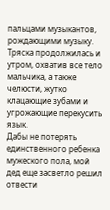пальцами музыкантов, рождающими музыку. Тряска продолжилась и утром, охватив все тело мальчика, а также челюсти, жутко клацающие зубами и угрожающие перекусить язык.
Дабы не потерять единственного ребенка мужеского пола, мой дед еще засветло решил отвести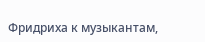Фридриха к музыкантам,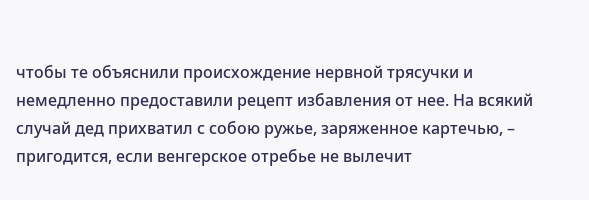чтобы те объяснили происхождение нервной трясучки и немедленно предоставили рецепт избавления от нее. На всякий случай дед прихватил с собою ружье, заряженное картечью, – пригодится, если венгерское отребье не вылечит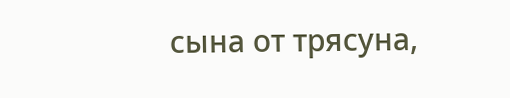сына от трясуна,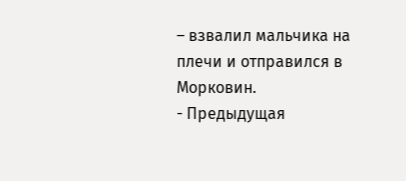– взвалил мальчика на плечи и отправился в Морковин.
- Предыдущая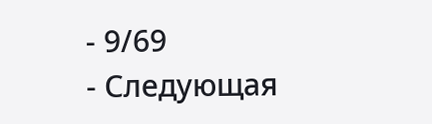- 9/69
- Следующая